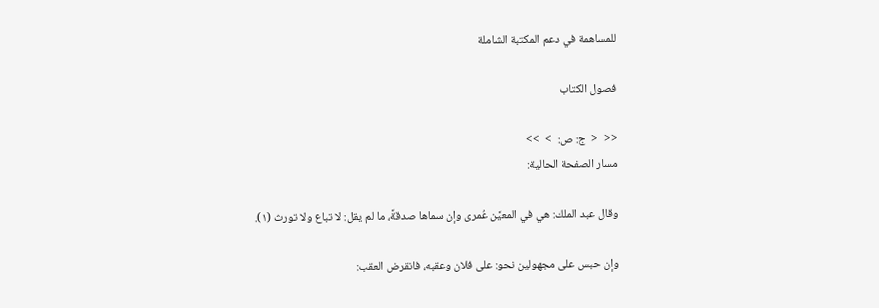للمساهمة في دعم المكتبة الشاملة

فصول الكتاب

<<  <  ج: ص:  >  >>
مسار الصفحة الحالية:

وقال عبد الملك: هي في المعيَّن عُمرى وإن سماها صدقةً، ما لم يقل: لا تباع ولا تورث (١).

وإن حبس على مجهولين نحو: على فلان وعقبه، فانقرض العقب: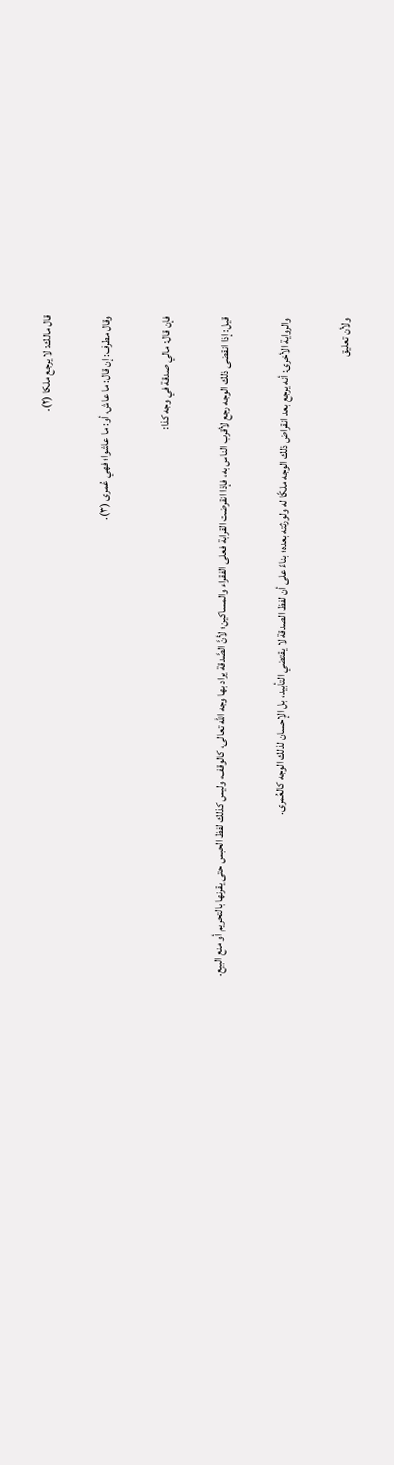قال مالك: لا يرجع ملكا (٢).

وقال مطرف: إن قال: ما عاش، أو: ما عاشوا؛ فهي عُمرى (٣).

فإن قال: مالي صدقة في وجه كذا:

قيل: إذا انقضى ذلك الوجه رجع لأقرب الناس به، فإذا انقرضت القرابة فعلى الفقراء والمساكين؛ لأنَّ الصَّدقة يراد بها وجه الله تعالى، كالوقف، وليس كذلك لفظ الحبس حتى يقرنها بالتحريم أو منع البيع.

والرواية الأخرى: أنه يرجع بعد انقراض ذلك الوجه ملكًا له ولورثته بعده؛ بناءً على أن لفظ الصدقة لا يقتضي التأبيد، بل الإحسان لذلك الوجه كالعُمرى.

ولأن تعليق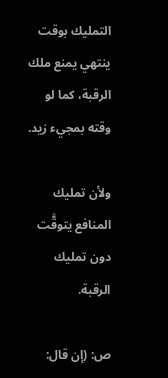التمليك بوقت ينتهي يمنع ملك الرقبة، كما لو وقته بمجيء زيد.

ولأن تمليك المنافع يتوقَّت دون تمليك الرقبة.

ص: (إن قال: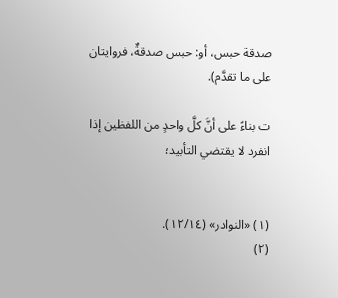صدقة حبس، أو: حبس صدقةٌ، فروايتان على ما تقدَّم).

ت بناءً على أنَّ كلَّ واحدٍ من اللفظين إذا انفرد لا يقتضي التأبيد؛


(١) «النوادر» (١٢/١٤).
(٢)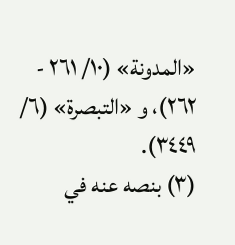«المدونة» (١٠/ ٢٦١ - ٢٦٢)، و «التبصرة» (٦/ ٣٤٤٩).
(٣) بنصه عنه في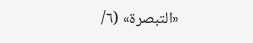«التبصرة» (٦/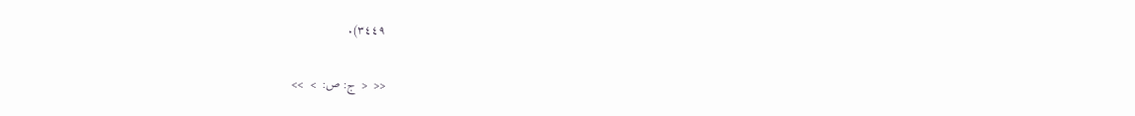٣٤٤٩).

<<  <  ج: ص:  >  >>